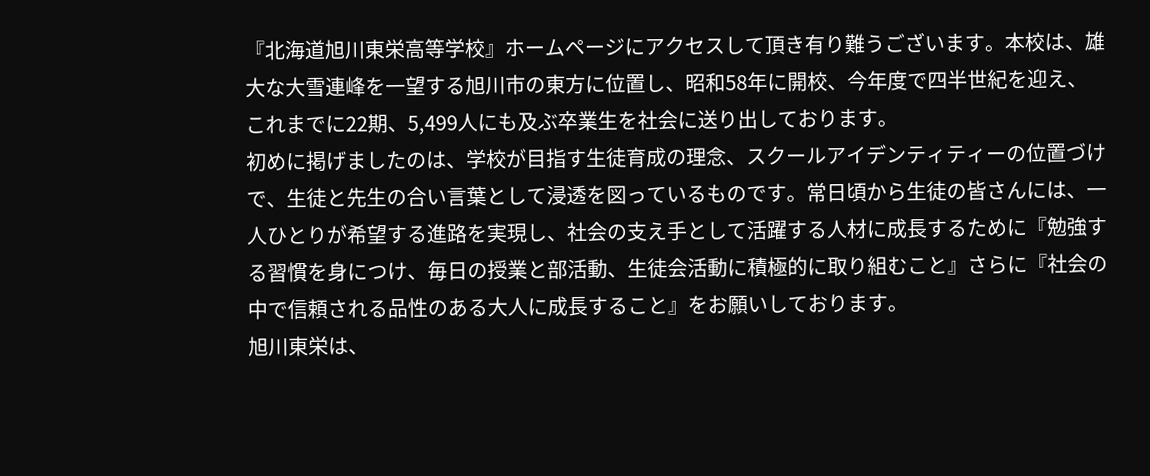『北海道旭川東栄高等学校』ホームページにアクセスして頂き有り難うございます。本校は、雄大な大雪連峰を一望する旭川市の東方に位置し、昭和58年に開校、今年度で四半世紀を迎え、これまでに22期、5,499人にも及ぶ卒業生を社会に送り出しております。
初めに掲げましたのは、学校が目指す生徒育成の理念、スクールアイデンティティーの位置づけで、生徒と先生の合い言葉として浸透を図っているものです。常日頃から生徒の皆さんには、一人ひとりが希望する進路を実現し、社会の支え手として活躍する人材に成長するために『勉強する習慣を身につけ、毎日の授業と部活動、生徒会活動に積極的に取り組むこと』さらに『社会の中で信頼される品性のある大人に成長すること』をお願いしております。
旭川東栄は、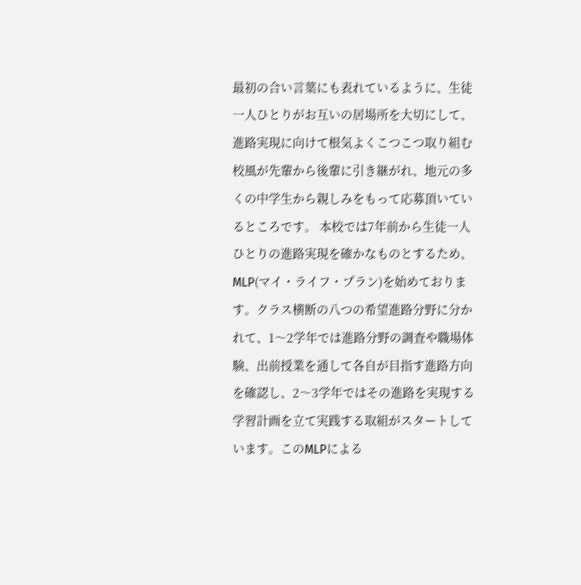最初の合い言葉にも表れているように、生徒一人ひとりがお互いの居場所を大切にして、進路実現に向けて根気よくこつこつ取り組む校風が先輩から後輩に引き継がれ、地元の多くの中学生から親しみをもって応募頂いているところです。 本校では7年前から生徒一人ひとりの進路実現を確かなものとするため、MLP(マイ・ライフ・プラン)を始めております。クラス横断の八つの希望進路分野に分かれて、1〜2学年では進路分野の調査や職場体験、出前授業を通して各自が目指す進路方向を確認し、2〜3学年ではその進路を実現する学習計画を立て実践する取組がスタートしています。このMLPによる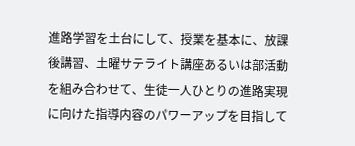進路学習を土台にして、授業を基本に、放課後講習、土曜サテライト講座あるいは部活動を組み合わせて、生徒一人ひとりの進路実現に向けた指導内容のパワーアップを目指して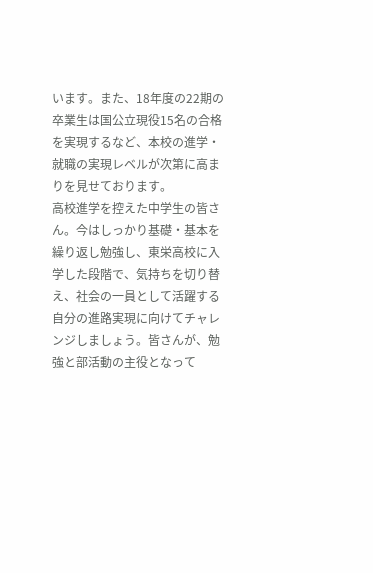います。また、18年度の22期の卒業生は国公立現役15名の合格を実現するなど、本校の進学・就職の実現レベルが次第に高まりを見せております。
高校進学を控えた中学生の皆さん。今はしっかり基礎・基本を繰り返し勉強し、東栄高校に入学した段階で、気持ちを切り替え、社会の一員として活躍する自分の進路実現に向けてチャレンジしましょう。皆さんが、勉強と部活動の主役となって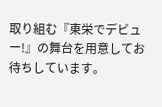取り組む『東栄でデビュー!』の舞台を用意してお待ちしています。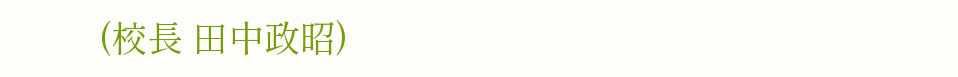(校長 田中政昭)